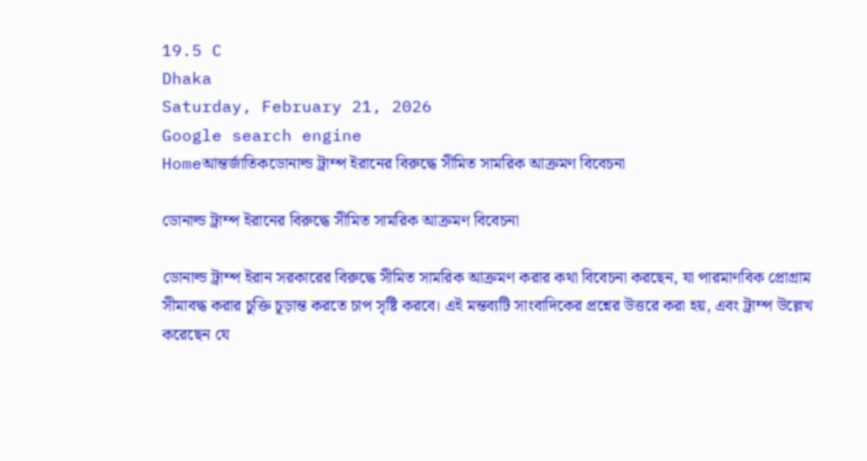19.5 C
Dhaka
Saturday, February 21, 2026
Google search engine
Homeআন্তর্জাতিকডোনাল্ড ট্রাম্প ইরানের বিরুদ্ধে সীমিত সামরিক আক্রমণ বিবেচনা

ডোনাল্ড ট্রাম্প ইরানের বিরুদ্ধে সীমিত সামরিক আক্রমণ বিবেচনা

ডোনাল্ড ট্রাম্প ইরান সরকারের বিরুদ্ধে সীমিত সামরিক আক্রমণ করার কথা বিবেচনা করছেন, যা পারমাণবিক প্রোগ্রাম সীমাবদ্ধ করার চুক্তি চূড়ান্ত করতে চাপ সৃষ্টি করবে। এই মন্তব্যটি সাংবাদিকের প্রশ্নের উত্তরে করা হয়, এবং ট্রাম্প উল্লেখ করেছেন যে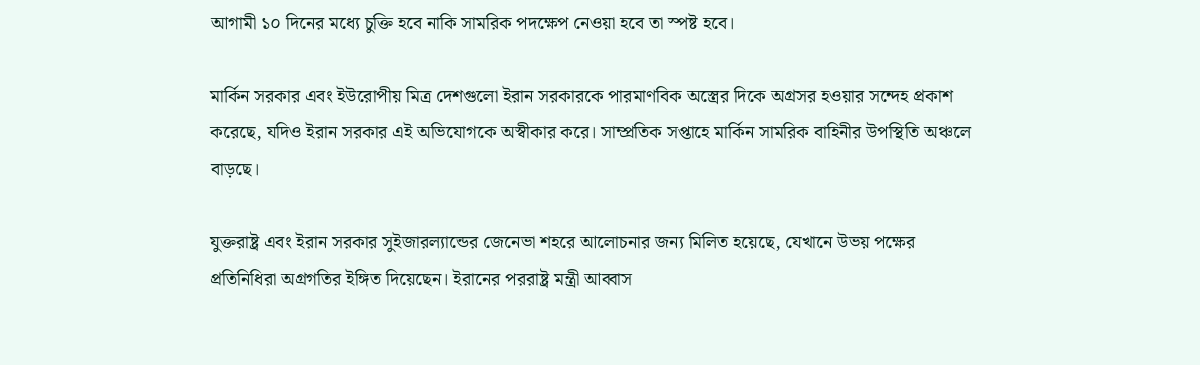আগামী ১০ দিনের মধ্যে চুক্তি হবে নাকি সামরিক পদক্ষেপ নেওয়া হবে তা স্পষ্ট হবে।

মার্কিন সরকার এবং ইউরোপীয় মিত্র দেশগুলো ইরান সরকারকে পারমাণবিক অস্ত্রের দিকে অগ্রসর হওয়ার সন্দেহ প্রকাশ করেছে, যদিও ইরান সরকার এই অভিযোগকে অস্বীকার করে। সাম্প্রতিক সপ্তাহে মার্কিন সামরিক বাহিনীর উপস্থিতি অঞ্চলে বাড়ছে।

যুক্তরাষ্ট্র এবং ইরান সরকার সুইজারল্যান্ডের জেনেভা শহরে আলোচনার জন্য মিলিত হয়েছে, যেখানে উভয় পক্ষের প্রতিনিধিরা অগ্রগতির ইঙ্গিত দিয়েছেন। ইরানের পররাষ্ট্র মন্ত্রী আব্বাস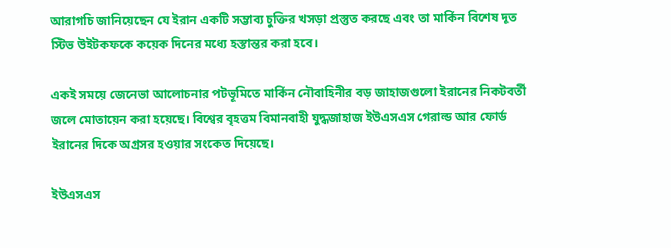আরাগচি জানিয়েছেন যে ইরান একটি সম্ভাব্য চুক্তির খসড়া প্রস্তুত করছে এবং তা মার্কিন বিশেষ দূত স্টিভ উইটকফকে কয়েক দিনের মধ্যে হস্তান্তর করা হবে।

একই সময়ে জেনেভা আলোচনার পটভূমিতে মার্কিন নৌবাহিনীর বড় জাহাজগুলো ইরানের নিকটবর্তী জলে মোতায়েন করা হয়েছে। বিশ্বের বৃহত্তম বিমানবাহী যুদ্ধজাহাজ ইউএসএস গেরাল্ড আর ফোর্ড ইরানের দিকে অগ্রসর হওয়ার সংকেত দিয়েছে।

ইউএসএস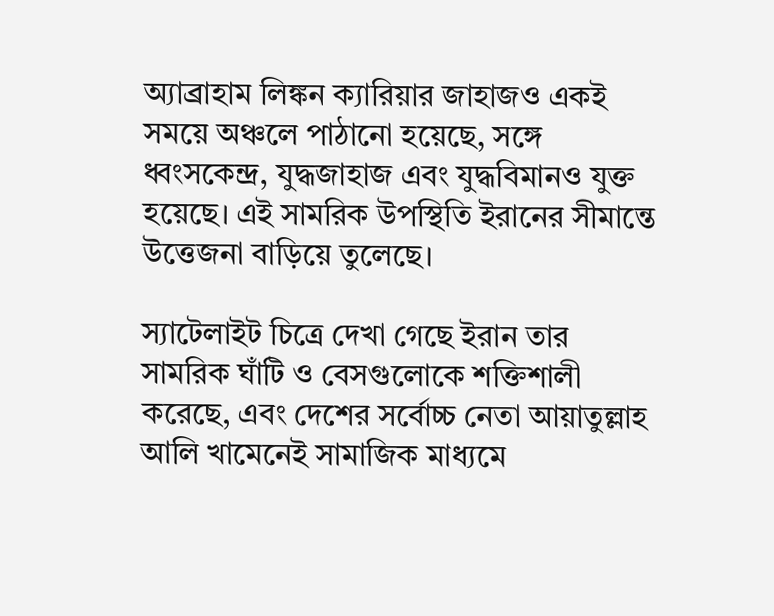অ্যাব্রাহাম লিঙ্কন ক্যারিয়ার জাহাজও একই সময়ে অঞ্চলে পাঠানো হয়েছে, সঙ্গে ধ্বংসকেন্দ্র, যুদ্ধজাহাজ এবং যুদ্ধবিমানও যুক্ত হয়েছে। এই সামরিক উপস্থিতি ইরানের সীমান্তে উত্তেজনা বাড়িয়ে তুলেছে।

স্যাটেলাইট চিত্রে দেখা গেছে ইরান তার সামরিক ঘাঁটি ও বেসগুলোকে শক্তিশালী করেছে, এবং দেশের সর্বোচ্চ নেতা আয়াতুল্লাহ আলি খামেনেই সামাজিক মাধ্যমে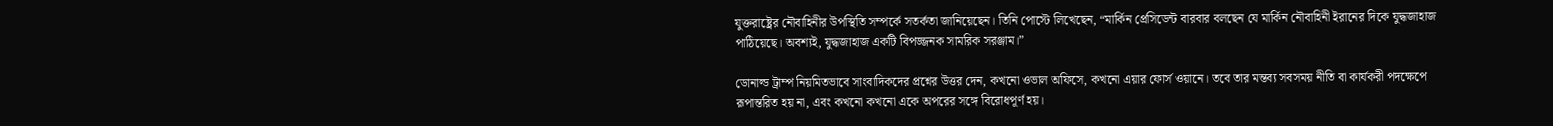যুক্তরাষ্ট্রের নৌবাহিনীর উপস্থিতি সম্পর্কে সতর্কতা জানিয়েছেন। তিনি পোস্টে লিখেছেন, “মার্কিন প্রেসিডেন্ট বারবার বলছেন যে মার্কিন নৌবাহিনী ইরানের দিকে যুদ্ধজাহাজ পাঠিয়েছে। অবশ্যই, যুদ্ধজাহাজ একটি বিপজ্জনক সামরিক সরঞ্জাম।”

ডোনাল্ড ট্রাম্প নিয়মিতভাবে সাংবাদিকদের প্রশ্নের উত্তর দেন, কখনো ওভাল অফিসে, কখনো এয়ার ফোর্স ওয়ানে। তবে তার মন্তব্য সবসময় নীতি বা কার্যকরী পদক্ষেপে রূপান্তরিত হয় না, এবং কখনো কখনো একে অপরের সঙ্গে বিরোধপূর্ণ হয়।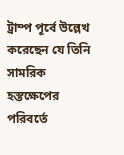ট্রাম্প পূর্বে উল্লেখ করেছেন যে তিনি সামরিক হস্তক্ষেপের পরিবর্তে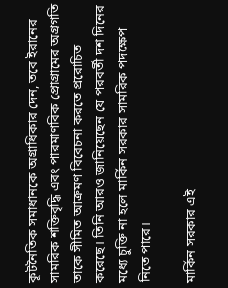কূটনৈতিক সমাধানকে অগ্রাধিকার দেন, তবে ইরানের সামরিক শক্তিবৃদ্ধি এবং পারমাণবিক প্রোগ্রামের অগ্রগতি তাকে সীমিত আক্রমণ বিবেচনা করতে প্ররোচিত করেছে। তিনি আরও জানিয়েছেন যে পরবর্তী দশ দিনের মধ্যে চুক্তি না হলে মার্কিন সরকার সামরিক পদক্ষেপ নিতে পারে।

মার্কিন সরকার এই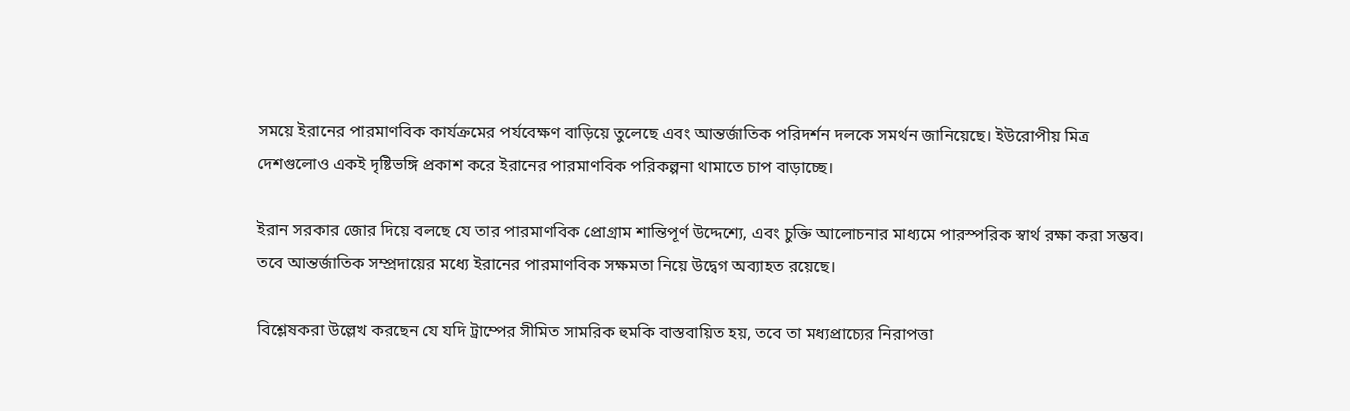সময়ে ইরানের পারমাণবিক কার্যক্রমের পর্যবেক্ষণ বাড়িয়ে তুলেছে এবং আন্তর্জাতিক পরিদর্শন দলকে সমর্থন জানিয়েছে। ইউরোপীয় মিত্র দেশগুলোও একই দৃষ্টিভঙ্গি প্রকাশ করে ইরানের পারমাণবিক পরিকল্পনা থামাতে চাপ বাড়াচ্ছে।

ইরান সরকার জোর দিয়ে বলছে যে তার পারমাণবিক প্রোগ্রাম শান্তিপূর্ণ উদ্দেশ্যে, এবং চুক্তি আলোচনার মাধ্যমে পারস্পরিক স্বার্থ রক্ষা করা সম্ভব। তবে আন্তর্জাতিক সম্প্রদায়ের মধ্যে ইরানের পারমাণবিক সক্ষমতা নিয়ে উদ্বেগ অব্যাহত রয়েছে।

বিশ্লেষকরা উল্লেখ করছেন যে যদি ট্রাম্পের সীমিত সামরিক হুমকি বাস্তবায়িত হয়, তবে তা মধ্যপ্রাচ্যের নিরাপত্তা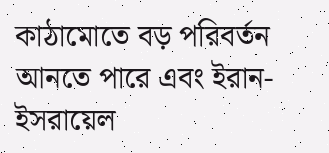কাঠামোতে বড় পরিবর্তন আনতে পারে এবং ইরান-ইসরায়েল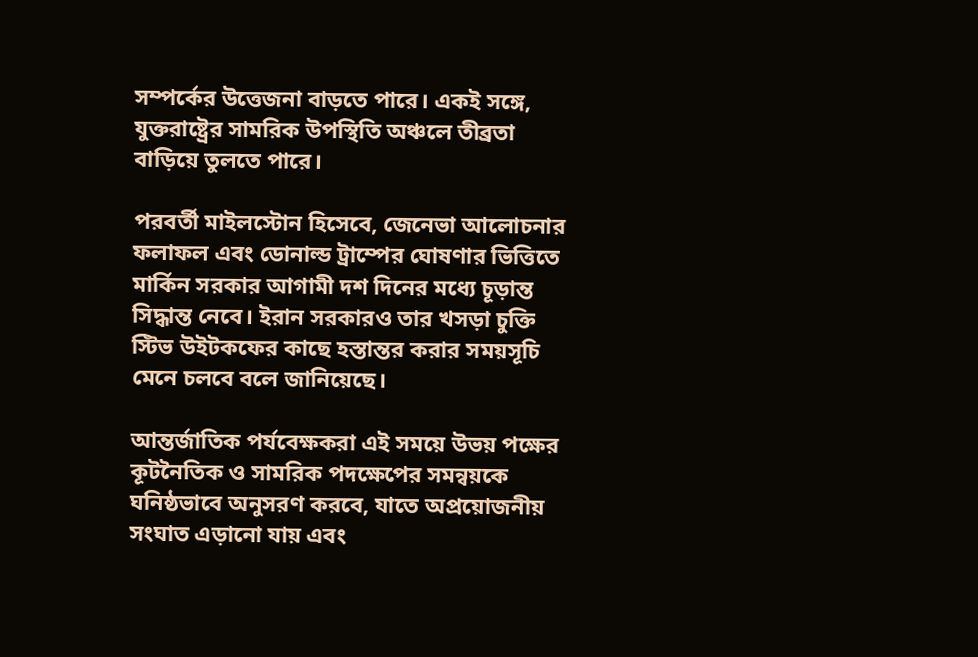সম্পর্কের উত্তেজনা বাড়তে পারে। একই সঙ্গে, যুক্তরাষ্ট্রের সামরিক উপস্থিতি অঞ্চলে তীব্রতা বাড়িয়ে তুলতে পারে।

পরবর্তী মাইলস্টোন হিসেবে, জেনেভা আলোচনার ফলাফল এবং ডোনাল্ড ট্রাম্পের ঘোষণার ভিত্তিতে মার্কিন সরকার আগামী দশ দিনের মধ্যে চূড়ান্ত সিদ্ধান্ত নেবে। ইরান সরকারও তার খসড়া চুক্তি স্টিভ উইটকফের কাছে হস্তান্তর করার সময়সূচি মেনে চলবে বলে জানিয়েছে।

আন্তর্জাতিক পর্যবেক্ষকরা এই সময়ে উভয় পক্ষের কূটনৈতিক ও সামরিক পদক্ষেপের সমন্বয়কে ঘনিষ্ঠভাবে অনুসরণ করবে, যাতে অপ্রয়োজনীয় সংঘাত এড়ানো যায় এবং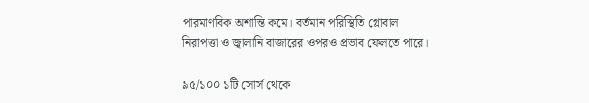পারমাণবিক অশান্তি কমে। বর্তমান পরিস্থিতি গ্লোবাল নিরাপত্তা ও জ্বালানি বাজারের ওপরও প্রভাব ফেলতে পারে।

৯৫/১০০ ১টি সোর্স থেকে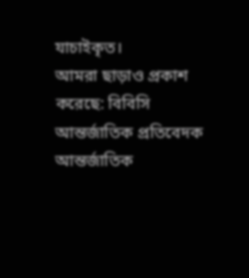যাচাইকৃত।
আমরা ছাড়াও প্রকাশ করেছে: বিবিসি
আন্তর্জাতিক প্রতিবেদক
আন্তর্জাতিক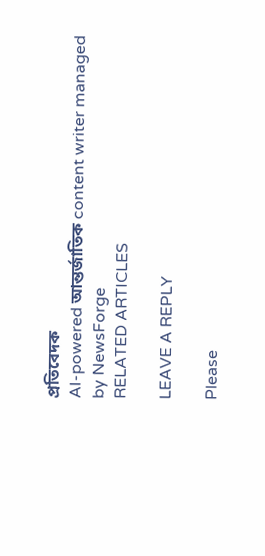প্রতিবেদক
AI-powered আন্তর্জাতিক content writer managed by NewsForge
RELATED ARTICLES

LEAVE A REPLY

Please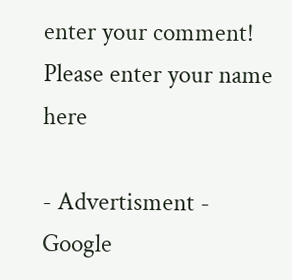enter your comment!
Please enter your name here

- Advertisment -
Google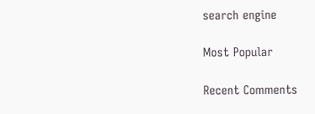search engine

Most Popular

Recent Comments